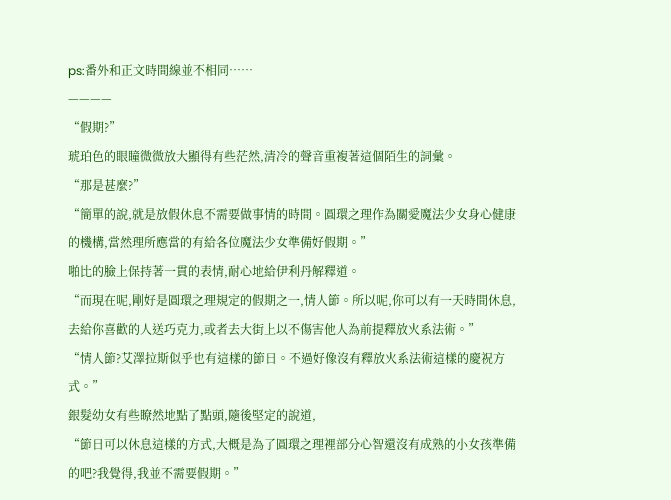ps:番外和正文時間線並不相同……
————
“假期?”
琥珀色的眼瞳微微放大顯得有些茫然,清冷的聲音重複著這個陌生的詞彙。
“那是甚麼?”
“簡單的說,就是放假休息不需要做事情的時間。圓環之理作為關愛魔法少女身心健康的機構,當然理所應當的有給各位魔法少女準備好假期。”
啪比的臉上保持著一貫的表情,耐心地給伊利丹解釋道。
“而現在呢,剛好是圓環之理規定的假期之一,情人節。所以呢,你可以有一天時間休息,去給你喜歡的人送巧克力,或者去大街上以不傷害他人為前提釋放火系法術。”
“情人節?艾澤拉斯似乎也有這樣的節日。不過好像沒有釋放火系法術這樣的慶祝方式。”
銀髮幼女有些瞭然地點了點頭,隨後堅定的說道,
“節日可以休息這樣的方式,大概是為了圓環之理裡部分心智還沒有成熟的小女孩準備的吧?我覺得,我並不需要假期。”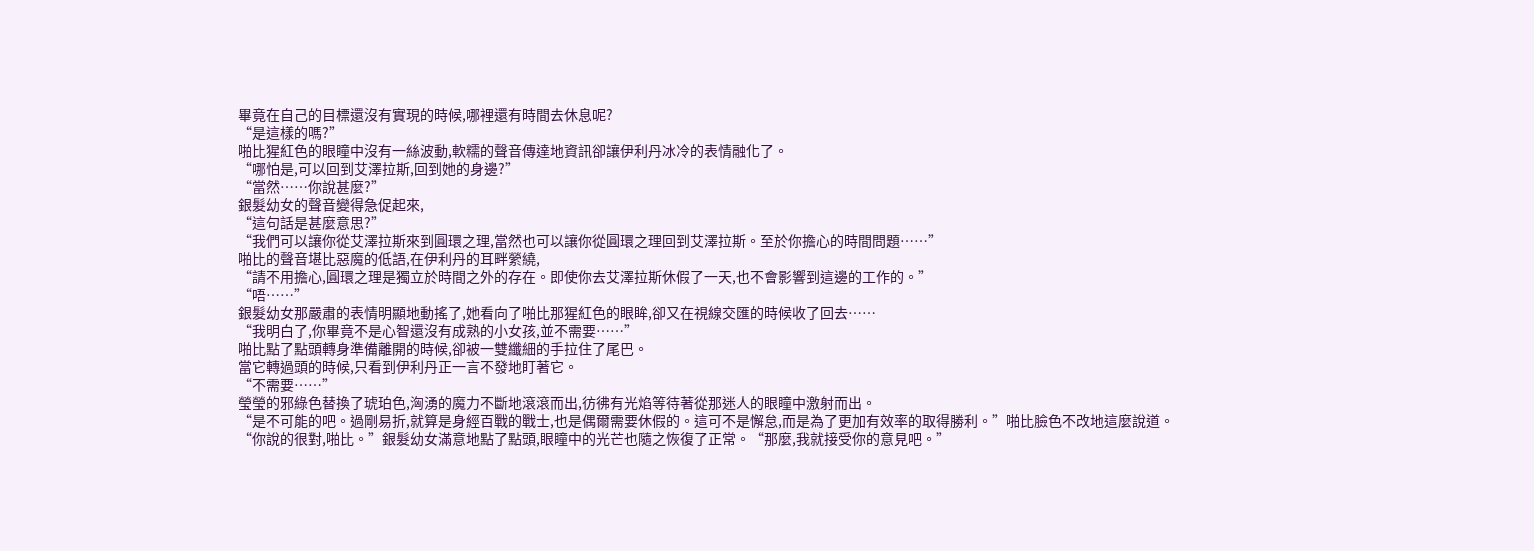畢竟在自己的目標還沒有實現的時候,哪裡還有時間去休息呢?
“是這樣的嗎?”
啪比猩紅色的眼瞳中沒有一絲波動,軟糯的聲音傳達地資訊卻讓伊利丹冰冷的表情融化了。
“哪怕是,可以回到艾澤拉斯,回到她的身邊?”
“當然……你說甚麼?”
銀髮幼女的聲音變得急促起來,
“這句話是甚麼意思?”
“我們可以讓你從艾澤拉斯來到圓環之理,當然也可以讓你從圓環之理回到艾澤拉斯。至於你擔心的時間問題……”
啪比的聲音堪比惡魔的低語,在伊利丹的耳畔縈繞,
“請不用擔心,圓環之理是獨立於時間之外的存在。即使你去艾澤拉斯休假了一天,也不會影響到這邊的工作的。”
“唔……”
銀髮幼女那嚴肅的表情明顯地動搖了,她看向了啪比那猩紅色的眼眸,卻又在視線交匯的時候收了回去……
“我明白了,你畢竟不是心智還沒有成熟的小女孩,並不需要……”
啪比點了點頭轉身準備離開的時候,卻被一雙纖細的手拉住了尾巴。
當它轉過頭的時候,只看到伊利丹正一言不發地盯著它。
“不需要……”
瑩瑩的邪綠色替換了琥珀色,洶湧的魔力不斷地滾滾而出,彷彿有光焰等待著從那迷人的眼瞳中激射而出。
“是不可能的吧。過剛易折,就算是身經百戰的戰士,也是偶爾需要休假的。這可不是懈怠,而是為了更加有效率的取得勝利。”啪比臉色不改地這麼說道。
“你說的很對,啪比。”銀髮幼女滿意地點了點頭,眼瞳中的光芒也隨之恢復了正常。“那麼,我就接受你的意見吧。”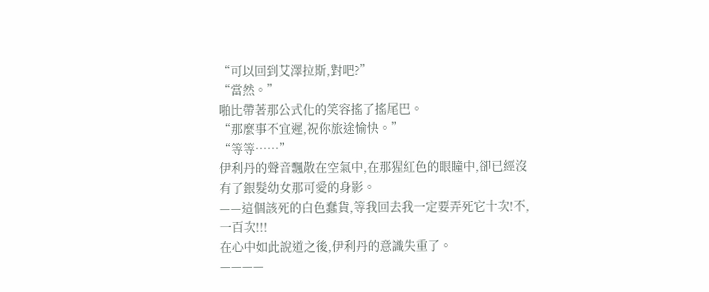“可以回到艾澤拉斯,對吧?”
“當然。”
啪比帶著那公式化的笑容搖了搖尾巴。
“那麼事不宜遲,祝你旅途愉快。”
“等等……”
伊利丹的聲音飄散在空氣中,在那猩紅色的眼瞳中,卻已經沒有了銀髮幼女那可愛的身影。
——這個該死的白色蠢貨,等我回去我一定要弄死它十次!不,一百次!!!
在心中如此說道之後,伊利丹的意識失重了。
————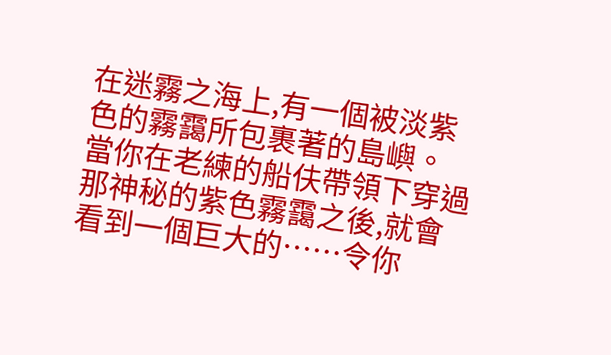在迷霧之海上,有一個被淡紫色的霧靄所包裹著的島嶼。
當你在老練的船伕帶領下穿過那神秘的紫色霧靄之後,就會看到一個巨大的……令你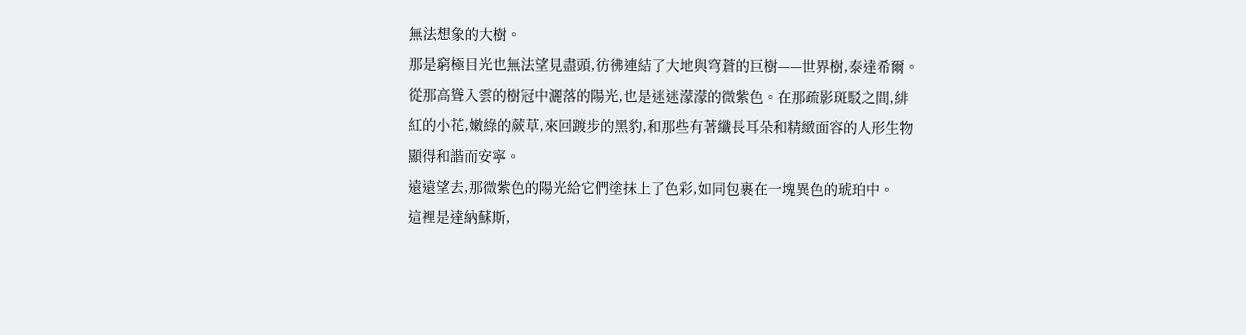無法想象的大樹。
那是窮極目光也無法望見盡頭,彷彿連結了大地與穹蒼的巨樹——世界樹,泰達希爾。
從那高聳入雲的樹冠中灑落的陽光,也是迷迷濛濛的微紫色。在那疏影斑駁之間,緋紅的小花,嫩綠的蕨草,來回踱步的黑豹,和那些有著纖長耳朵和精緻面容的人形生物顯得和諧而安寧。
遠遠望去,那微紫色的陽光給它們塗抹上了色彩,如同包裹在一塊異色的琥珀中。
這裡是達納蘇斯,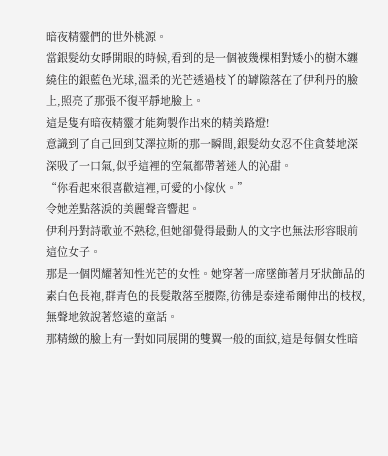暗夜精靈們的世外桃源。
當銀髮幼女睜開眼的時候,看到的是一個被幾棵相對矮小的樹木纏繞住的銀藍色光球,溫柔的光芒透過枝丫的罅隙落在了伊利丹的臉上,照亮了那張不復平靜地臉上。
這是隻有暗夜精靈才能夠製作出來的精美路燈!
意識到了自己回到艾澤拉斯的那一瞬間,銀髮幼女忍不住貪婪地深深吸了一口氣,似乎這裡的空氣都帶著迷人的沁甜。
“你看起來很喜歡這裡,可愛的小傢伙。”
令她差點落淚的美麗聲音響起。
伊利丹對詩歌並不熟稔,但她卻覺得最動人的文字也無法形容眼前這位女子。
那是一個閃耀著知性光芒的女性。她穿著一席墜飾著月牙狀飾品的素白色長袍,群青色的長髮散落至腰際,彷彿是泰達希爾伸出的枝杈,無聲地敘說著悠遠的童話。
那精緻的臉上有一對如同展開的雙翼一般的面紋,這是每個女性暗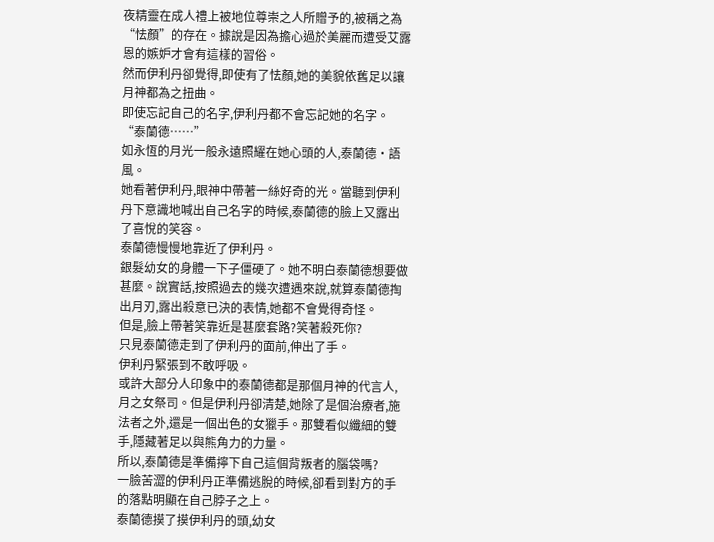夜精靈在成人禮上被地位尊崇之人所贈予的,被稱之為“怯顏”的存在。據說是因為擔心過於美麗而遭受艾露恩的嫉妒才會有這樣的習俗。
然而伊利丹卻覺得,即使有了怯顏,她的美貌依舊足以讓月神都為之扭曲。
即使忘記自己的名字,伊利丹都不會忘記她的名字。
“泰蘭德……”
如永恆的月光一般永遠照耀在她心頭的人,泰蘭德·語風。
她看著伊利丹,眼神中帶著一絲好奇的光。當聽到伊利丹下意識地喊出自己名字的時候,泰蘭德的臉上又露出了喜悅的笑容。
泰蘭德慢慢地靠近了伊利丹。
銀髮幼女的身體一下子僵硬了。她不明白泰蘭德想要做甚麼。說實話,按照過去的幾次遭遇來說,就算泰蘭德掏出月刃,露出殺意已決的表情,她都不會覺得奇怪。
但是,臉上帶著笑靠近是甚麼套路?笑著殺死你?
只見泰蘭德走到了伊利丹的面前,伸出了手。
伊利丹緊張到不敢呼吸。
或許大部分人印象中的泰蘭德都是那個月神的代言人,月之女祭司。但是伊利丹卻清楚,她除了是個治療者,施法者之外,還是一個出色的女獵手。那雙看似纖細的雙手,隱藏著足以與熊角力的力量。
所以,泰蘭德是準備擰下自己這個背叛者的腦袋嗎?
一臉苦澀的伊利丹正準備逃脫的時候,卻看到對方的手的落點明顯在自己脖子之上。
泰蘭德摸了摸伊利丹的頭,幼女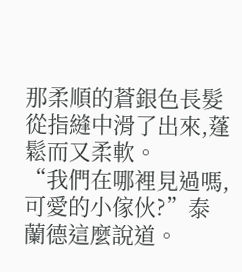那柔順的蒼銀色長髮從指縫中滑了出來,蓬鬆而又柔軟。
“我們在哪裡見過嗎,可愛的小傢伙?”泰蘭德這麼說道。